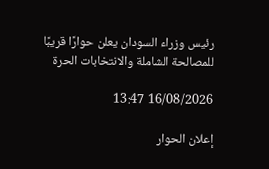رئيس وزراء السودان يعلن حوارًا قريبًا للمصالحة الشاملة والانتخابات الحرة

16/08/2026 13:47

إعلان الحوار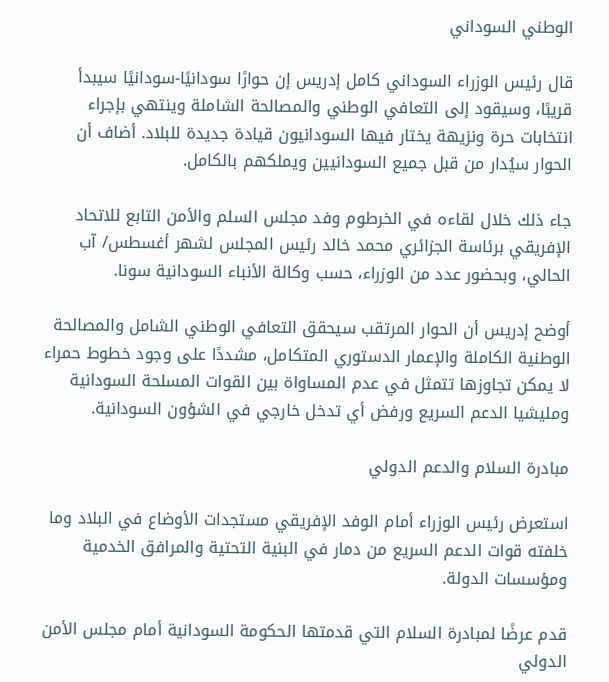الوطني السوداني

قال رئيس الوزراء السوداني كامل إدريس إن حوارًا سودانيًا-سودانيًا سيبدأ قريبًا، وسيقود إلى التعافي الوطني والمصالحة الشاملة وينتهي بإجراء انتخابات حرة ونزيهة يختار فيها السودانيون قيادة جديدة للبلاد. أضاف أن الحوار سيُدار من قبل جميع السودانيين ويملكهم بالكامل.

جاء ذلك خلال لقاءه في الخرطوم وفد مجلس السلم والأمن التابع للاتحاد الإفريقي برئاسة الجزائري محمد خالد رئيس المجلس لشهر أغسطس/ آب الحالي، وبحضور عدد من الوزراء، حسب وكالة الأنباء السودانية سونا.

أوضح إدريس أن الحوار المرتقب سيحقق التعافي الوطني الشامل والمصالحة الوطنية الكاملة والإعمار الدستوري المتكامل، مشددًا على وجود خطوط حمراء لا يمكن تجاوزها تتمثل في عدم المساواة بين القوات المسلحة السودانية ومليشيا الدعم السريع ورفض أي تدخل خارجي في الشؤون السودانية.

مبادرة السلام والدعم الدولي

استعرض رئيس الوزراء أمام الوفد الإفريقي مستجدات الأوضاع في البلاد وما خلفته قوات الدعم السريع من دمار في البنية التحتية والمرافق الخدمية ومؤسسات الدولة.

قدم عرضًا لمبادرة السلام التي قدمتها الحكومة السودانية أمام مجلس الأمن الدولي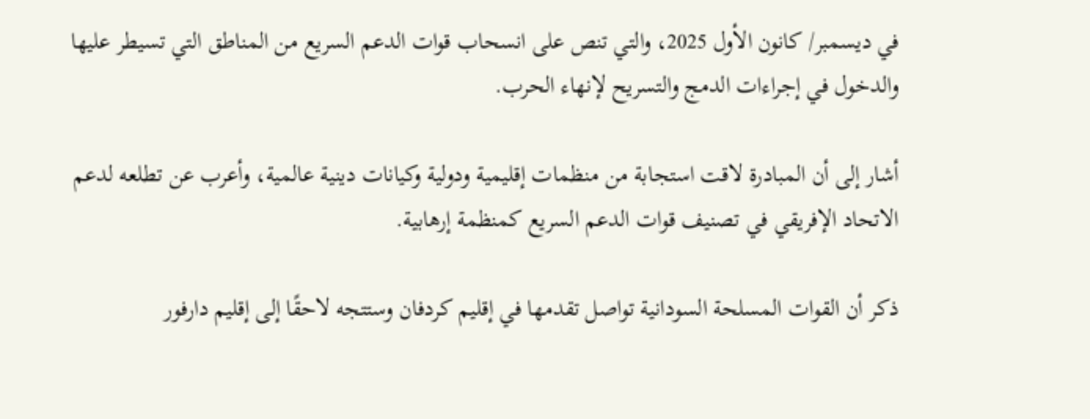في ديسمبر/ كانون الأول 2025، والتي تنص على انسحاب قوات الدعم السريع من المناطق التي تسيطر عليها والدخول في إجراءات الدمج والتسريح لإنهاء الحرب.

أشار إلى أن المبادرة لاقت استجابة من منظمات إقليمية ودولية وكيانات دينية عالمية، وأعرب عن تطلعه لدعم الاتحاد الإفريقي في تصنيف قوات الدعم السريع كمنظمة إرهابية.

ذكر أن القوات المسلحة السودانية تواصل تقدمها في إقليم كردفان وستتجه لاحقًا إلى إقليم دارفور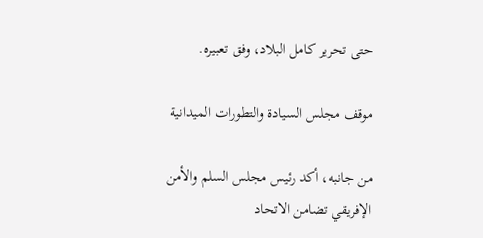حتى تحرير كامل البلاد، وفق تعبيره.

موقف مجلس السيادة والتطورات الميدانية

من جانبه، أكد رئيس مجلس السلم والأمن الإفريقي تضامن الاتحاد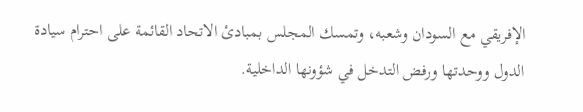الإفريقي مع السودان وشعبه، وتمسك المجلس بمبادئ الاتحاد القائمة على احترام سيادة الدول ووحدتها ورفض التدخل في شؤونها الداخلية.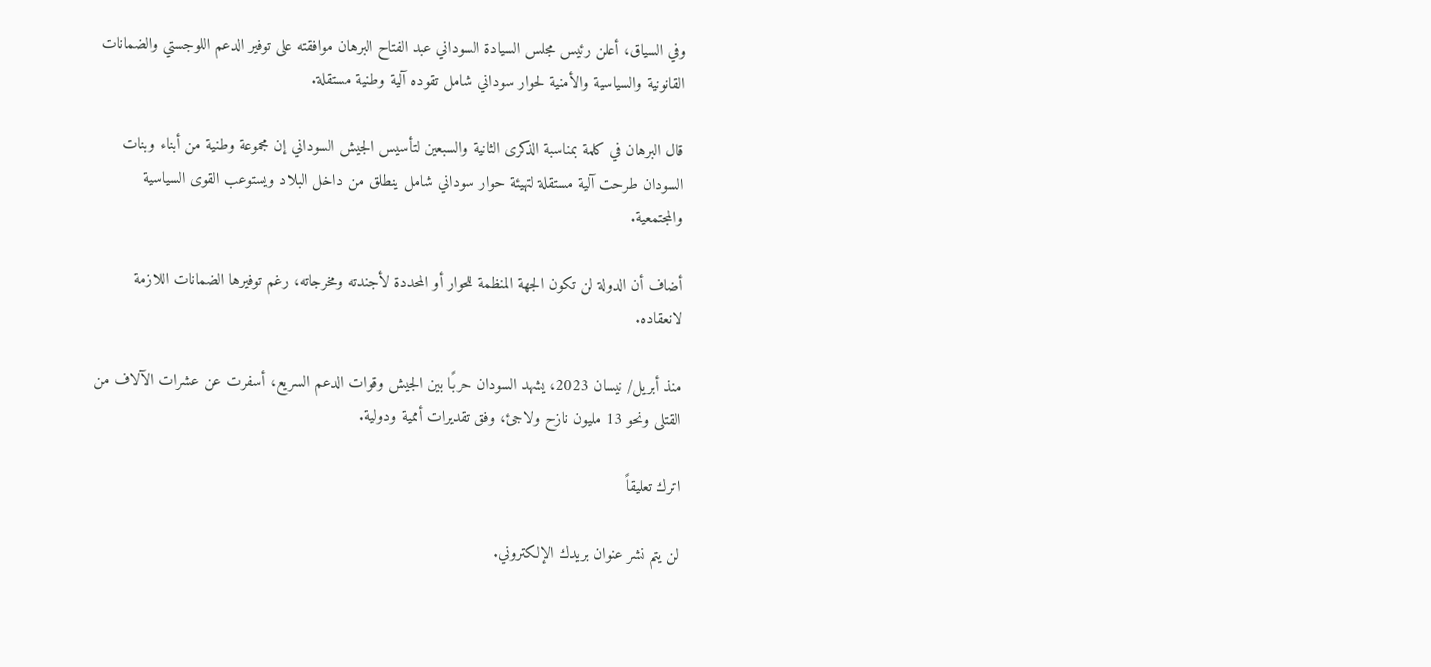وفي السياق، أعلن رئيس مجلس السيادة السوداني عبد الفتاح البرهان موافقته على توفير الدعم اللوجستي والضمانات القانونية والسياسية والأمنية لحوار سوداني شامل تقوده آلية وطنية مستقلة.

قال البرهان في كلمة بمناسبة الذكرى الثانية والسبعين لتأسيس الجيش السوداني إن مجموعة وطنية من أبناء وبنات السودان طرحت آلية مستقلة لتهيئة حوار سوداني شامل ينطلق من داخل البلاد ويستوعب القوى السياسية والمجتمعية.

أضاف أن الدولة لن تكون الجهة المنظمة للحوار أو المحددة لأجندته ومخرجاته، رغم توفيرها الضمانات اللازمة لانعقاده.

منذ أبريل/ نيسان 2023، يشهد السودان حربًا بين الجيش وقوات الدعم السريع، أسفرت عن عشرات الآلاف من القتلى ونحو 13 مليون نازح ولاجئ، وفق تقديرات أممية ودولية.

اترك تعليقاً

لن يتم نشر عنوان بريدك الإلكتروني.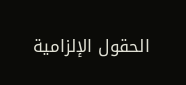الحقول الإلزامية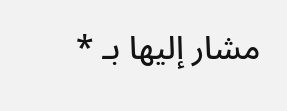مشار إليها بـ *